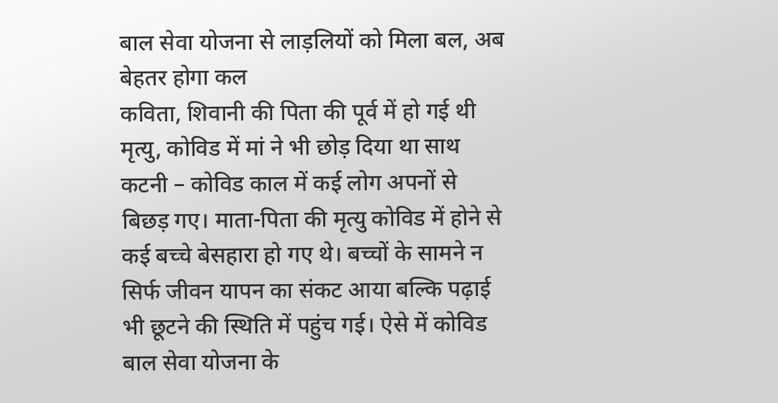बाल सेवा योजना से लाड़लियों को मिला बल, अब बेहतर होगा कल
कविता, शिवानी की पिता की पूर्व में हो गई थी मृत्यु, कोविड में मां ने भी छोड़ दिया था साथ
कटनी – कोविड काल में कई लोग अपनों से बिछड़ गए। माता-पिता की मृत्यु कोविड में होने से कई बच्चे बेसहारा हो गए थे। बच्चों के सामने न सिर्फ जीवन यापन का संकट आया बल्कि पढ़ाई भी छूटने की स्थिति में पहुंच गई। ऐसे में कोविड बाल सेवा योजना के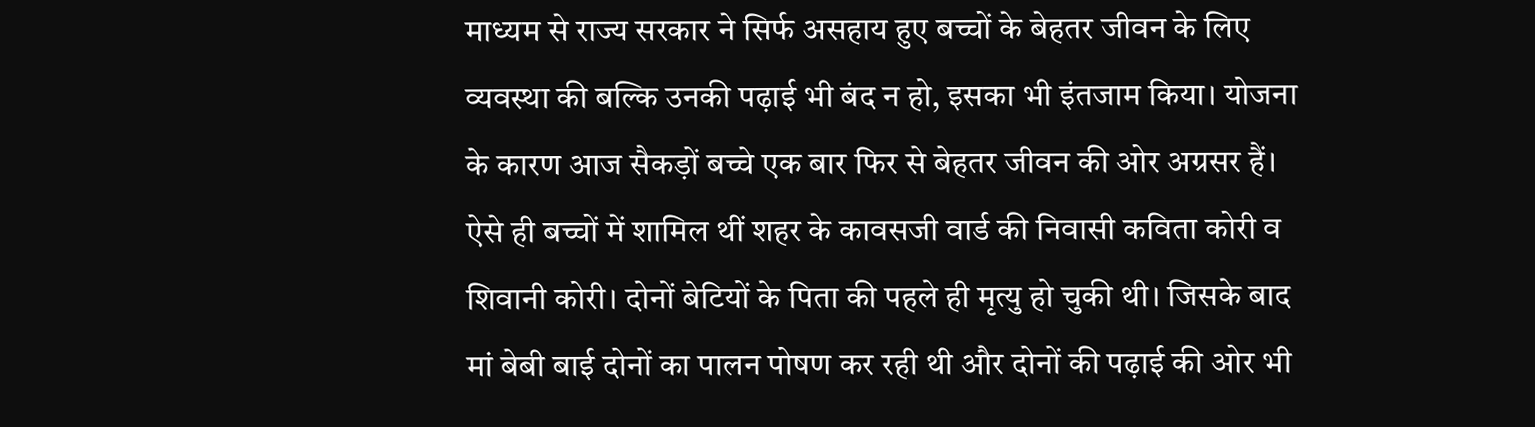माध्यम से राज्य सरकार ने सिर्फ असहाय हुए बच्चों के बेहतर जीवन के लिए व्यवस्था की बल्कि उनकी पढ़ाई भी बंद न हो, इसका भी इंतजाम किया। योजना के कारण आज सैकड़ों बच्चे एक बार फिर से बेहतर जीवन की ओर अग्रसर हैं।
ऐसे ही बच्चों में शामिल थीं शहर के कावसजी वार्ड की निवासी कविता कोरी व शिवानी कोरी। दोनों बेटियों के पिता की पहले ही मृत्यु हो चुकी थी। जिसके बाद मां बेबी बाई दोनों का पालन पोषण कर रही थी और दोनों की पढ़ाई की ओर भी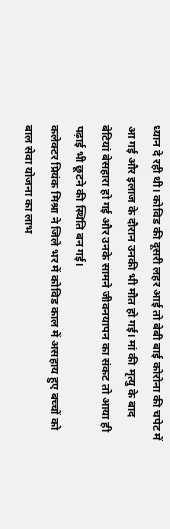ध्यान दे रही थी। कोविड की दूसरी लहर आई तो बेबी बाई कोरोना की चपेट में आ गई और इलाज के दौरान उनकी भी मौत हो गई। मां की मृत्यु के बाद बेटियां बेसहारा हो गई और उनके सामने जीवनयापन का संकट तो आया ही पढ़ाई भी छूटने की स्थिति बन गई।
कलेक्टर प्रियंक मिश्रा ने जिले भर में कोविड काल में असहाय हुए बच्चों को बाल सेवा योजना का लाभ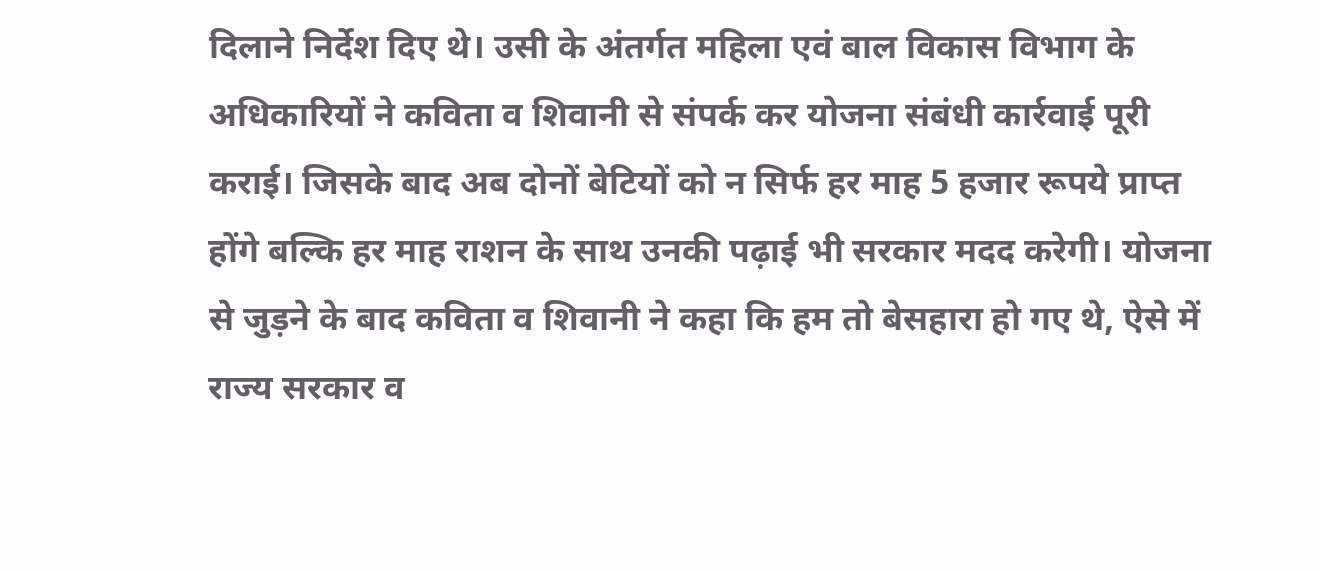दिलाने निर्देश दिए थे। उसी के अंतर्गत महिला एवं बाल विकास विभाग के अधिकारियों ने कविता व शिवानी से संपर्क कर योजना संबंधी कार्रवाई पूरी कराई। जिसके बाद अब दोनों बेटियों को न सिर्फ हर माह 5 हजार रूपये प्राप्त होंगे बल्कि हर माह राशन के साथ उनकी पढ़ाई भी सरकार मदद करेगी। योजना से जुड़ने के बाद कविता व शिवानी ने कहा कि हम तो बेसहारा हो गए थे, ऐसे में राज्य सरकार व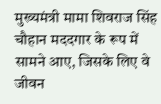मुख्यमंत्री मामा शिवराज सिंह चौहान मददगार के रूप में सामने आए, जिसके लिए वे जीवन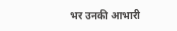भर उनकी आभारी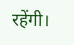रहेंगी।